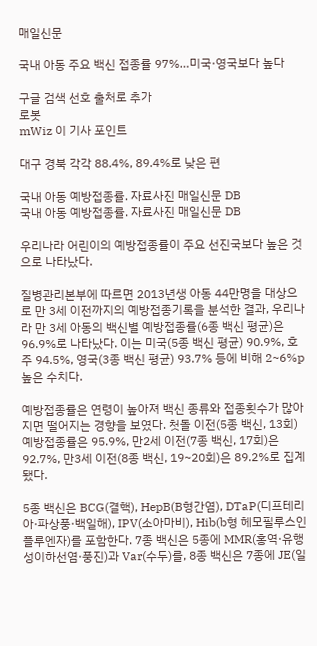매일신문

국내 아동 주요 백신 접종률 97%…미국·영국보다 높다

구글 검색 선호 출처로 추가
로봇
mWiz 이 기사 포인트

대구 경북 각각 88.4%, 89.4%로 낮은 편

국내 아동 예방접종률. 자료사진 매일신문 DB
국내 아동 예방접종률. 자료사진 매일신문 DB

우리나라 어린이의 예방접종률이 주요 선진국보다 높은 것으로 나타났다.

질병관리본부에 따르면 2013년생 아동 44만명을 대상으로 만 3세 이전까지의 예방접종기록을 분석한 결과, 우리나라 만 3세 아동의 백신별 예방접종률(6종 백신 평균)은 96.9%로 나타났다. 이는 미국(5종 백신 평균) 90.9%, 호주 94.5%, 영국(3종 백신 평균) 93.7% 등에 비해 2~6%p 높은 수치다.

예방접종률은 연령이 높아져 백신 종류와 접종횟수가 많아지면 떨어지는 경향을 보였다. 첫돌 이전(5종 백신, 13회) 예방접종률은 95.9%, 만2세 이전(7종 백신, 17회)은 92.7%, 만3세 이전(8종 백신, 19~20회)은 89.2%로 집계됐다.

5종 백신은 BCG(결핵), HepB(B형간염), DTaP(디프테리아·파상풍·백일해), IPV(소아마비), Hib(b형 헤모필루스인플루엔자)를 포함한다. 7종 백신은 5종에 MMR(홍역·유행성이하선염·풍진)과 Var(수두)를, 8종 백신은 7종에 JE(일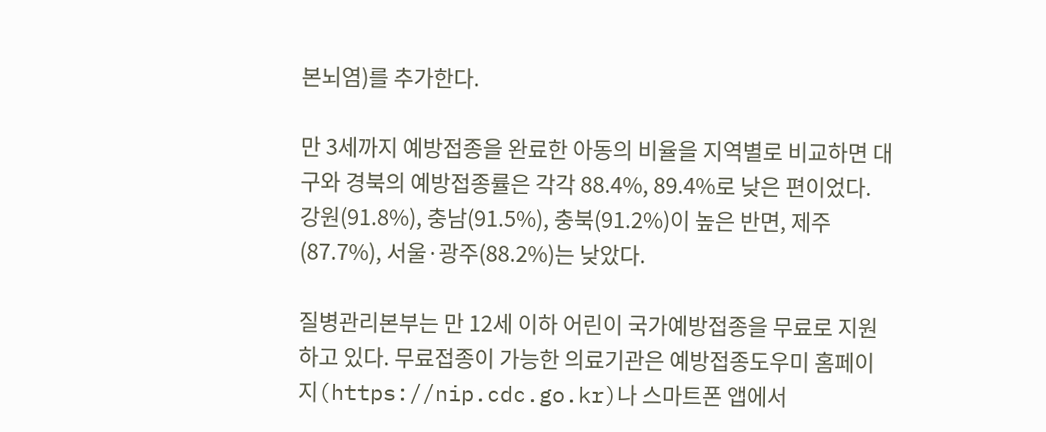본뇌염)를 추가한다.

만 3세까지 예방접종을 완료한 아동의 비율을 지역별로 비교하면 대구와 경북의 예방접종률은 각각 88.4%, 89.4%로 낮은 편이었다. 강원(91.8%), 충남(91.5%), 충북(91.2%)이 높은 반면, 제주(87.7%), 서울·광주(88.2%)는 낮았다.

질병관리본부는 만 12세 이하 어린이 국가예방접종을 무료로 지원하고 있다. 무료접종이 가능한 의료기관은 예방접종도우미 홈페이지(https://nip.cdc.go.kr)나 스마트폰 앱에서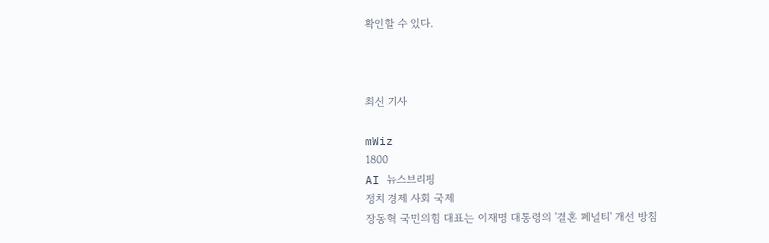확인할 수 있다.



최신 기사

mWiz
1800
AI 뉴스브리핑
정치 경제 사회 국제
장동혁 국민의힘 대표는 이재명 대통령의 '결혼 페널티' 개선 방침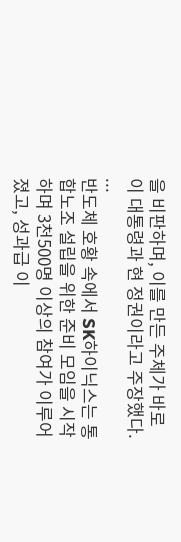을 비판하며, 이를 만든 주체가 바로 이 대통령과 현 정권이라고 주장했다. ...
반도체 호황 속에서 SK하이닉스는 통합노조 설립을 위한 준비 모임을 시작하며 3천500명 이상의 참여가 이루어졌고, 성과급 이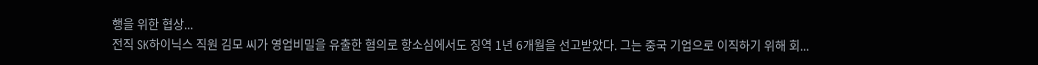행을 위한 협상...
전직 SK하이닉스 직원 김모 씨가 영업비밀을 유출한 혐의로 항소심에서도 징역 1년 6개월을 선고받았다. 그는 중국 기업으로 이직하기 위해 회...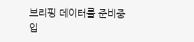브리핑 데이터를 준비중입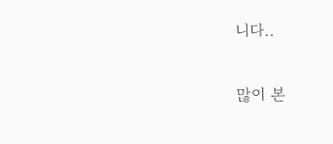니다..

많이 본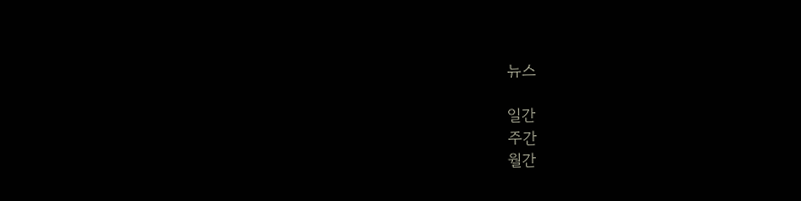뉴스

일간
주간
월간